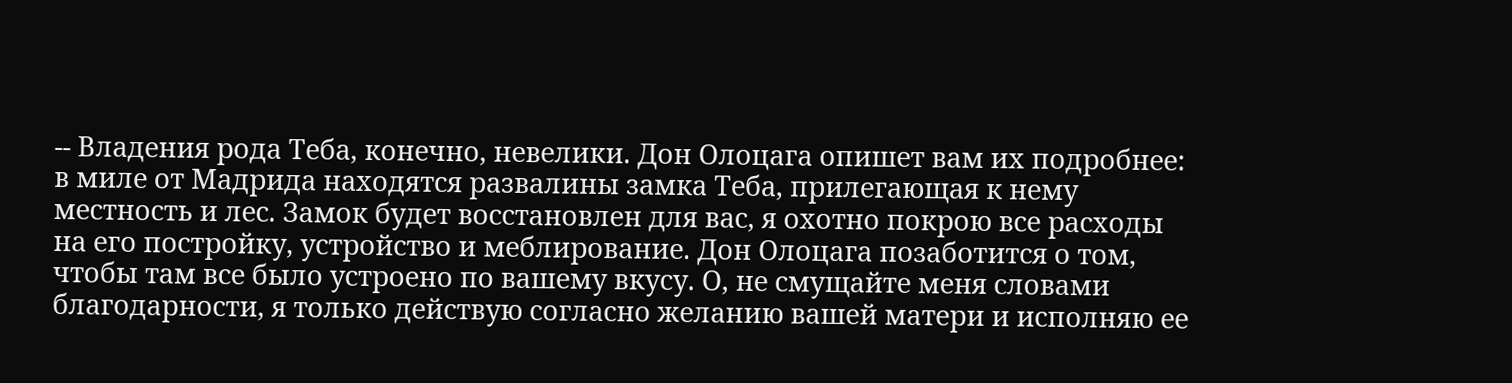-- Владения рода Теба, конечно, невелики. Дон Олоцага опишет вам их подробнее: в миле от Мадрида находятся развалины замка Теба, прилегающая к нему местность и лес. Замок будет восстановлен для вас, я охотно покрою все расходы на его постройку, устройство и меблирование. Дон Олоцага позаботится о том, чтобы там все было устроено по вашему вкусу. О, не смущайте меня словами благодарности, я только действую согласно желанию вашей матери и исполняю ее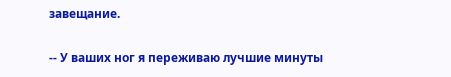завещание.

-- У ваших ног я переживаю лучшие минуты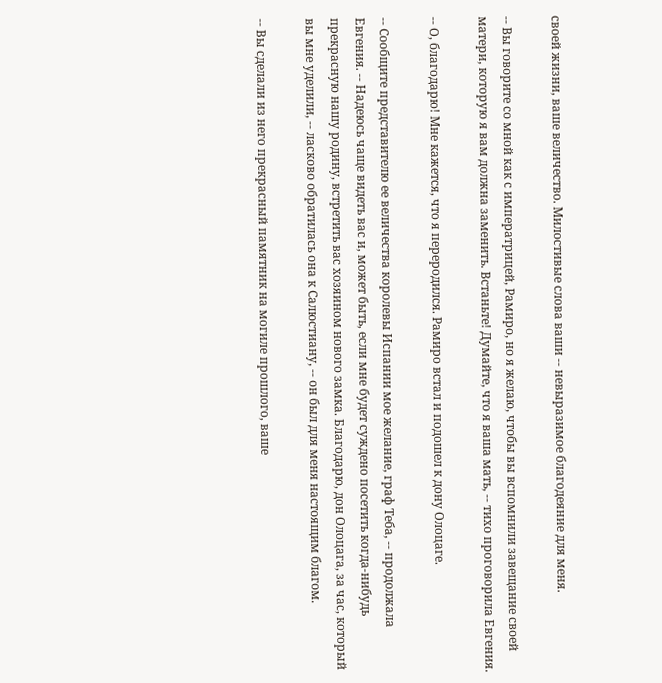своей жизни, ваше величество. Милостивые слова ваши -- невыразимое благодеяние для меня.

-- Вы говорите со мной как с императрицей, Рамиро, но я желаю, чтобы вы вспомнили завещание своей матери, которую я вам должна заменить. Встаньте! Думайте, что я ваша мать, -- тихо проговорила Евгения.

-- О, благодарю! Мне кажется, что я переродился. Рамиро встал и подошел к дону Олоцаге.

-- Сообщите представителю ее величества королевы Испании мое желание, граф Теба, -- продолжала Евгения. -- Надеюсь чаще видеть вас и, может быть, если мне будет суждено посетить когда-нибудь прекрасную нашу родину, встретить вас хозяином нового замка. Благодарю, дон Олоцага, за час, который вы мне уделили, -- ласково обратилась она к Салюстиану, -- он был для меня настоящим благом.

-- Вы сделали из него прекрасный памятник на могиле прошлого, ваше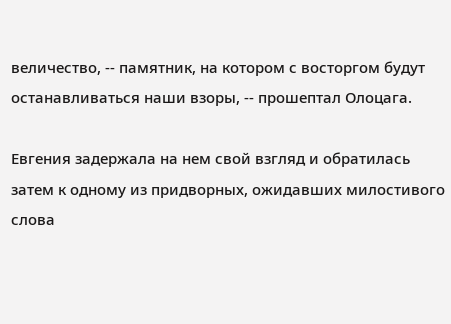величество, -- памятник, на котором с восторгом будут останавливаться наши взоры, -- прошептал Олоцага.

Евгения задержала на нем свой взгляд и обратилась затем к одному из придворных, ожидавших милостивого слова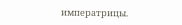императрицы.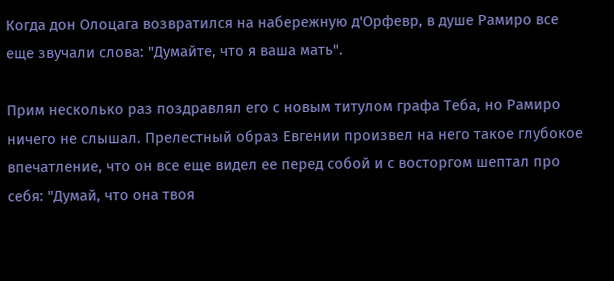Когда дон Олоцага возвратился на набережную д'Орфевр, в душе Рамиро все еще звучали слова: "Думайте, что я ваша мать".

Прим несколько раз поздравлял его с новым титулом графа Теба, но Рамиро ничего не слышал. Прелестный образ Евгении произвел на него такое глубокое впечатление, что он все еще видел ее перед собой и с восторгом шептал про себя: "Думай, что она твоя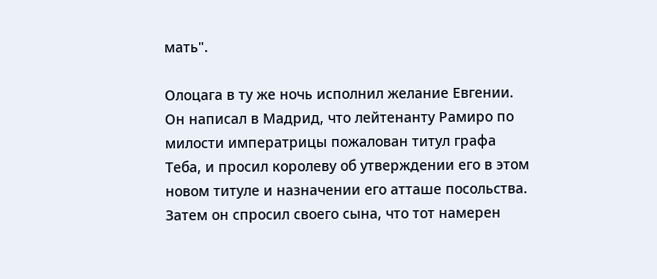мать".

Олоцага в ту же ночь исполнил желание Евгении. Он написал в Мадрид, что лейтенанту Рамиро по милости императрицы пожалован титул графа Теба, и просил королеву об утверждении его в этом новом титуле и назначении его атташе посольства. Затем он спросил своего сына, что тот намерен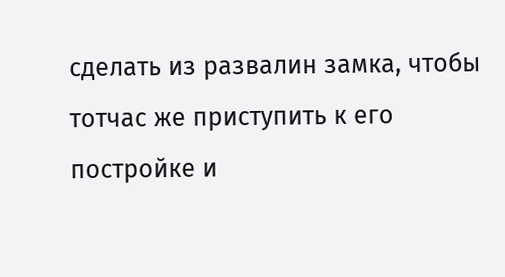сделать из развалин замка, чтобы тотчас же приступить к его постройке и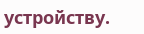устройству.